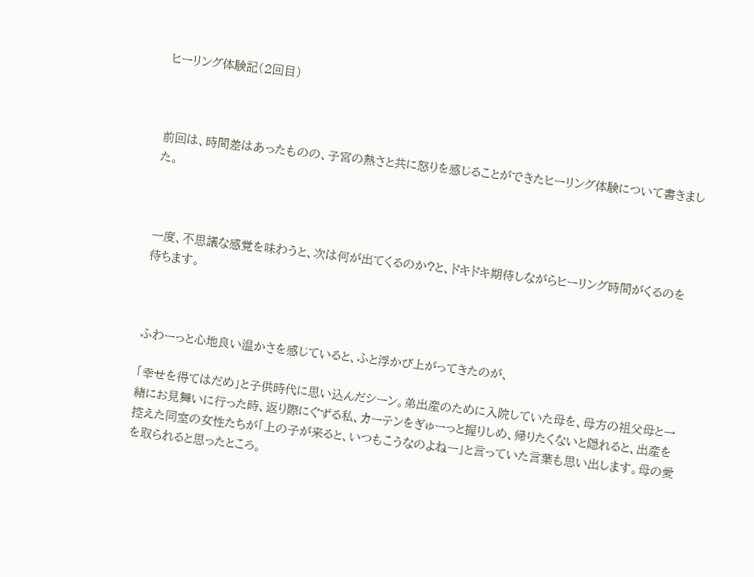ヒーリング体験記(2回目)



前回は、時間差はあったものの、子宮の熱さと共に怒りを感じることができたヒーリング体験について書きました。



一度、不思議な感覚を味わうと、次は何が出てくるのか?と、ドキドキ期待しながらヒーリング時間がくるのを待ちます。



ふわーっと心地良い温かさを感じていると、ふと浮かび上がってきたのが、

「幸せを得てはだめ」と子供時代に思い込んだシーン。弟出産のために入院していた母を、母方の祖父母と一緒にお見舞いに行った時、返り際にぐずる私、カーテンをぎゅーっと握りしめ、帰りたくないと隠れると、出産を控えた同室の女性たちが「上の子が来ると、いつもこうなのよねー」と言っていた言葉も思い出します。母の愛を取られると思ったところ。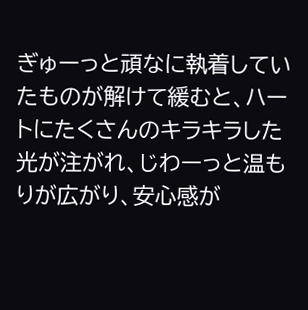ぎゅーっと頑なに執着していたものが解けて緩むと、ハートにたくさんのキラキラした光が注がれ、じわーっと温もりが広がり、安心感が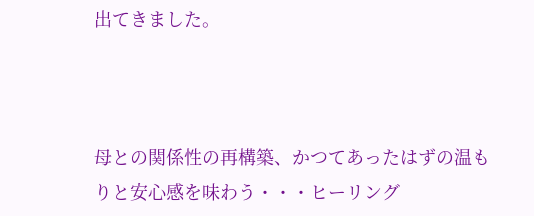出てきました。



母との関係性の再構築、かつてあったはずの温もりと安心感を味わう・・・ヒーリング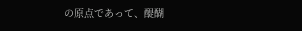の原点であって、醍醐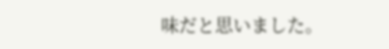味だと思いました。